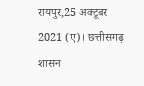रायपुर,25 अक्टूबर 2021 (ए)। छत्तीसगढ़ शासन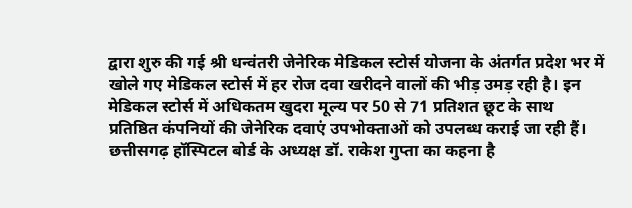द्वारा शुरु की गई श्री धन्वंतरी जेनेरिक मेडिकल स्टोर्स योजना के अंतर्गत प्रदेश भर में खोले गए मेडिकल स्टोर्स में हर रोज दवा खरीदने वालों की भीड़ उमड़ रही है। इन मेडिकल स्टोर्स में अधिकतम खुदरा मूल्य पर 50 से 71 प्रतिशत छूट के साथ प्रतिष्ठित कंपनियों की जेनेरिक दवाएं उपभोक्ताओं को उपलब्ध कराई जा रही हैं। छत्तीसगढ़ हॉस्पिटल बोर्ड के अध्यक्ष डॉ. राकेश गुप्ता का कहना है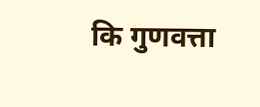कि गुणवत्ता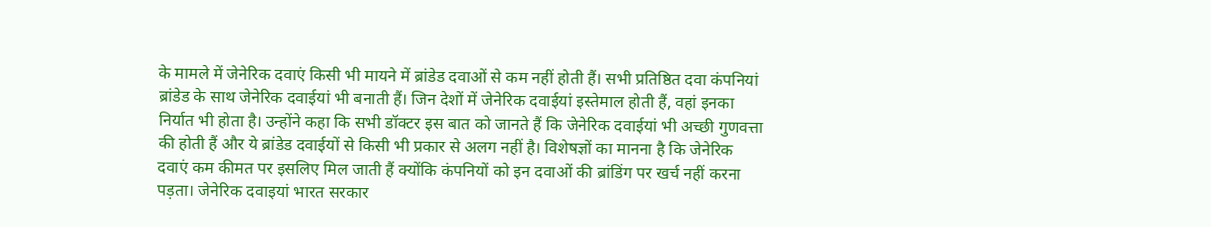के मामले में जेनेरिक दवाएं किसी भी मायने में ब्रांडेड दवाओं से कम नहीं होती हैं। सभी प्रतिष्ठित दवा कंपनियां ब्रांडेड के साथ जेनेरिक दवाईयां भी बनाती हैं। जिन देशों में जेनेरिक दवाईयां इस्तेमाल होती हैं, वहां इनका निर्यात भी होता है। उन्होंने कहा कि सभी डॉक्टर इस बात को जानते हैं कि जेनेरिक दवाईयां भी अच्छी गुणवत्ता की होती हैं और ये ब्रांडेड दवाईयों से किसी भी प्रकार से अलग नहीं है। विशेषज्ञों का मानना है कि जेनेरिक दवाएं कम कीमत पर इसलिए मिल जाती हैं क्योंकि कंपनियों को इन दवाओं की ब्रांडिंग पर खर्च नहीं करना पड़ता। जेनेरिक दवाइयां भारत सरकार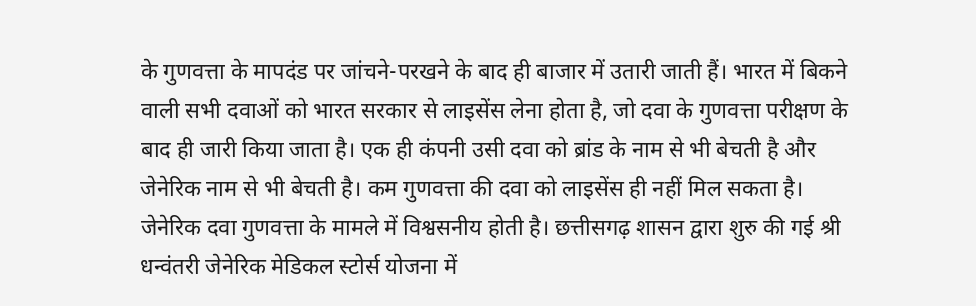के गुणवत्ता के मापदंड पर जांचने-परखने के बाद ही बाजार में उतारी जाती हैं। भारत में बिकने वाली सभी दवाओं को भारत सरकार से लाइसेंस लेना होता है, जो दवा के गुणवत्ता परीक्षण के बाद ही जारी किया जाता है। एक ही कंपनी उसी दवा को ब्रांड के नाम से भी बेचती है और जेनेरिक नाम से भी बेचती है। कम गुणवत्ता की दवा को लाइसेंस ही नहीं मिल सकता है। जेनेरिक दवा गुणवत्ता के मामले में विश्वसनीय होती है। छत्तीसगढ़ शासन द्वारा शुरु की गई श्री धन्वंतरी जेनेरिक मेडिकल स्टोर्स योजना में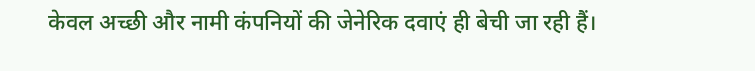केवल अच्छी और नामी कंपनियों की जेनेरिक दवाएं ही बेची जा रही हैं।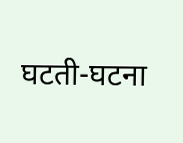घटती-घटना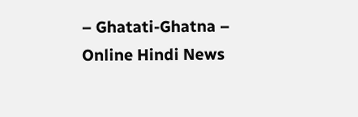– Ghatati-Ghatna – Online Hindi News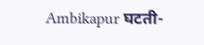Ambikapur घटती-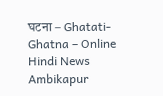घटना – Ghatati-Ghatna – Online Hindi News Ambikapur